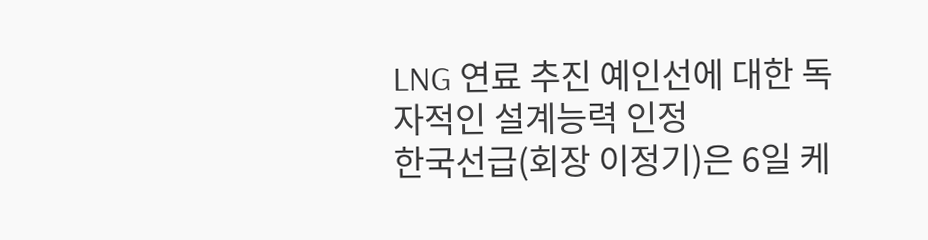LNG 연료 추진 예인선에 대한 독자적인 설계능력 인정
한국선급(회장 이정기)은 6일 케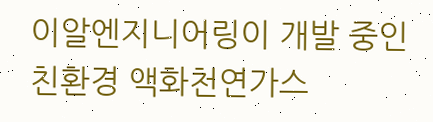이알엔지니어링이 개발 중인 친환경 액화천연가스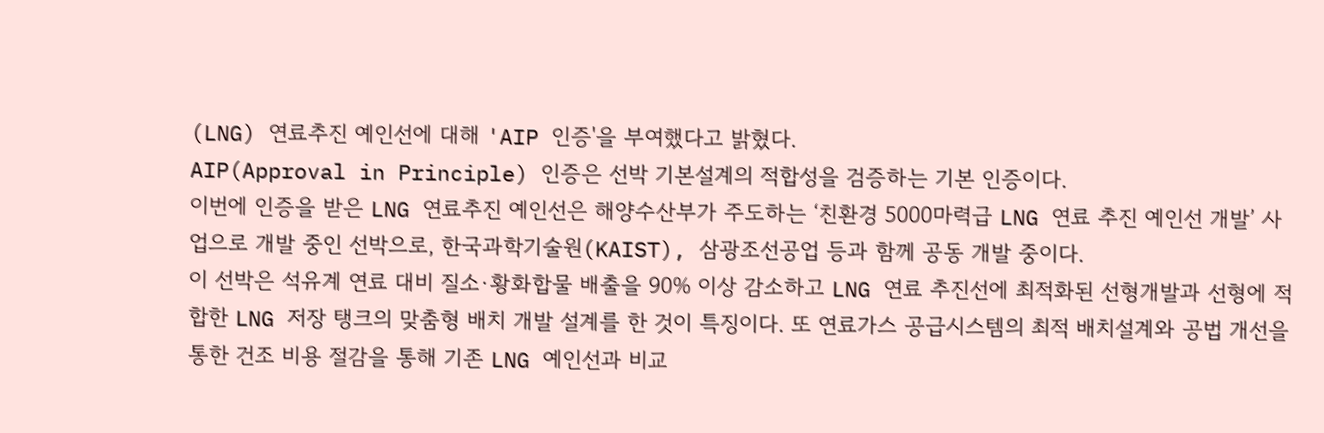(LNG) 연료추진 예인선에 대해 'AIP 인증'을 부여했다고 밝혔다.
AIP(Approval in Principle) 인증은 선박 기본설계의 적합성을 검증하는 기본 인증이다.
이번에 인증을 받은 LNG 연료추진 예인선은 해양수산부가 주도하는 ‘친환경 5000마력급 LNG 연료 추진 예인선 개발’ 사업으로 개발 중인 선박으로, 한국과학기술원(KAIST), 삼광조선공업 등과 함께 공동 개발 중이다.
이 선박은 석유계 연료 대비 질소·황화합물 배출을 90% 이상 감소하고 LNG 연료 추진선에 최적화된 선형개발과 선형에 적합한 LNG 저장 탱크의 맞춤형 배치 개발 설계를 한 것이 특징이다. 또 연료가스 공급시스템의 최적 배치설계와 공법 개선을 통한 건조 비용 절감을 통해 기존 LNG 예인선과 비교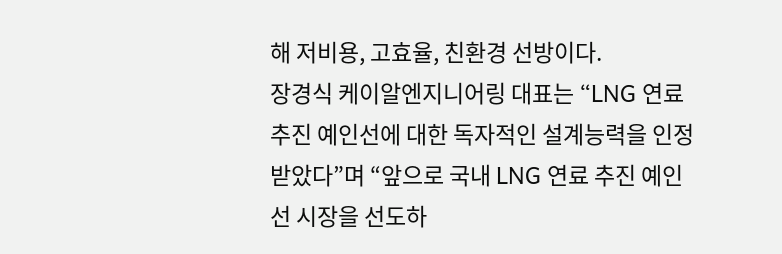해 저비용, 고효율, 친환경 선방이다.
장경식 케이알엔지니어링 대표는 “LNG 연료 추진 예인선에 대한 독자적인 설계능력을 인정받았다”며 “앞으로 국내 LNG 연료 추진 예인선 시장을 선도하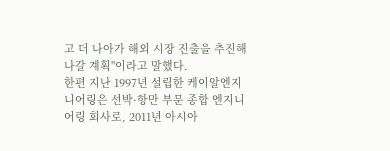고 더 나아가 해외 시장 진출을 추진해 나갈 계획"이라고 말했다.
한편 지난 1997년 설립한 케이알엔지니어링은 선박·항만 부문 종합 엔지니어링 회사로, 2011년 아시아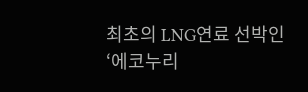최초의 LNG연료 선박인 ‘에코누리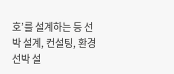호’를 설계하는 등 선박 설계, 컨설팅, 환경 선박 설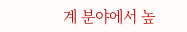계 분야에서 높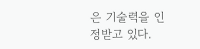은 기술력을 인정받고 있다.